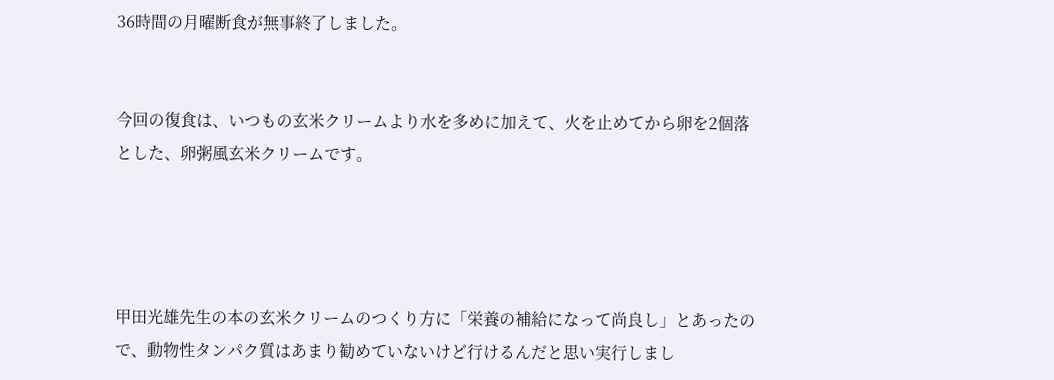36時間の月曜断食が無事終了しました。


今回の復食は、いつもの玄米クリームより水を多めに加えて、火を止めてから卵を2個落とした、卵粥風玄米クリームです。




甲田光雄先生の本の玄米クリームのつくり方に「栄養の補給になって尚良し」とあったので、動物性タンパク質はあまり勧めていないけど行けるんだと思い実行しまし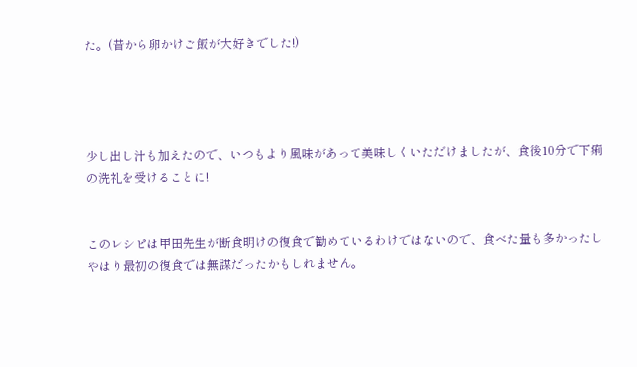た。(昔から卵かけご飯が大好きでした!)




少し出し汁も加えたので、いつもより風味があって美味しくいただけましたが、食後10分で下痢の洗礼を受けることに!


このレシピは甲田先生が断食明けの復食で勧めているわけではないので、食べた量も多かったしやはり最初の復食では無謀だったかもしれません。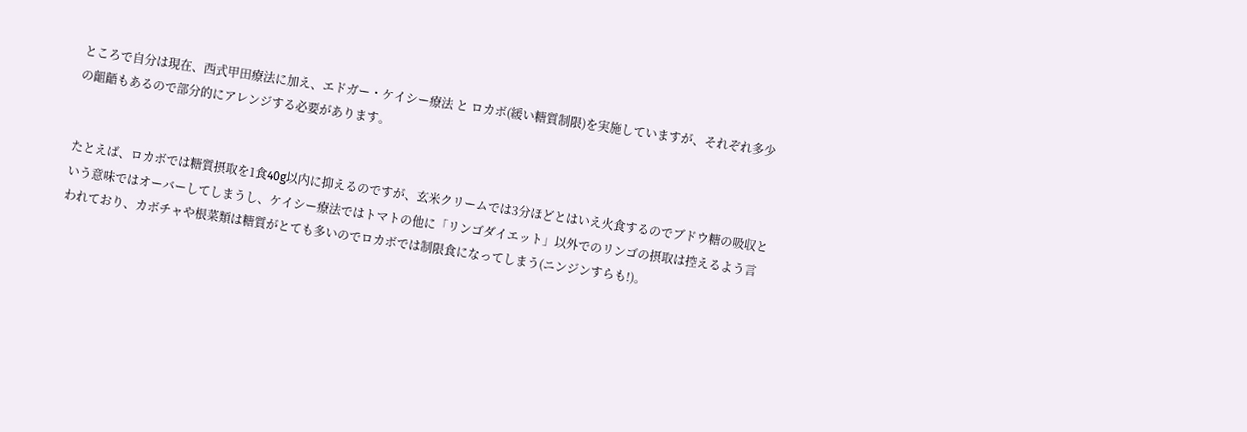ところで自分は現在、西式甲田療法に加え、エドガー・ケイシー療法 と ロカボ(緩い糖質制限)を実施していますが、それぞれ多少の齟齬もあるので部分的にアレンジする必要があります。


たとえば、ロカボでは糖質摂取を1食40g以内に抑えるのですが、玄米クリームでは3分ほどとはいえ火食するのでブドウ糖の吸収という意味ではオーバーしてしまうし、ケイシー療法ではトマトの他に「リンゴダイエット」以外でのリンゴの摂取は控えるよう言われており、カボチャや根菜類は糖質がとても多いのでロカボでは制限食になってしまう(ニンジンすらも!)。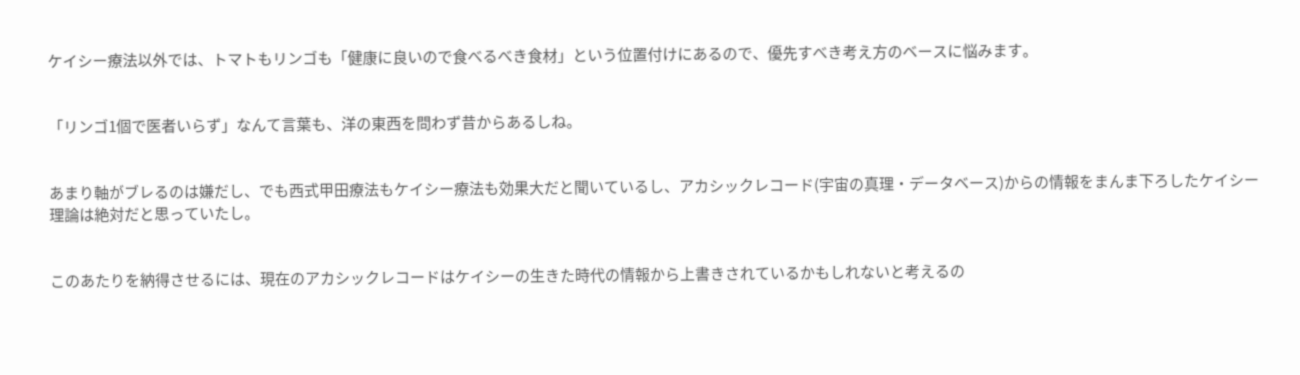ケイシー療法以外では、トマトもリンゴも「健康に良いので食べるべき食材」という位置付けにあるので、優先すべき考え方のベースに悩みます。


「リンゴ1個で医者いらず」なんて言葉も、洋の東西を問わず昔からあるしね。


あまり軸がブレるのは嫌だし、でも西式甲田療法もケイシー療法も効果大だと聞いているし、アカシックレコード(宇宙の真理・データベース)からの情報をまんま下ろしたケイシー理論は絶対だと思っていたし。


このあたりを納得させるには、現在のアカシックレコードはケイシーの生きた時代の情報から上書きされているかもしれないと考えるの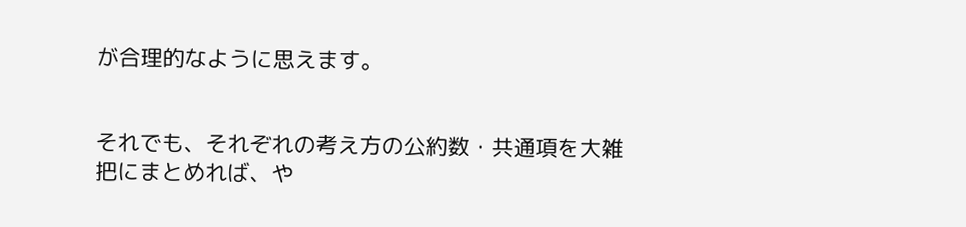が合理的なように思えます。


それでも、それぞれの考え方の公約数・共通項を大雑把にまとめれば、や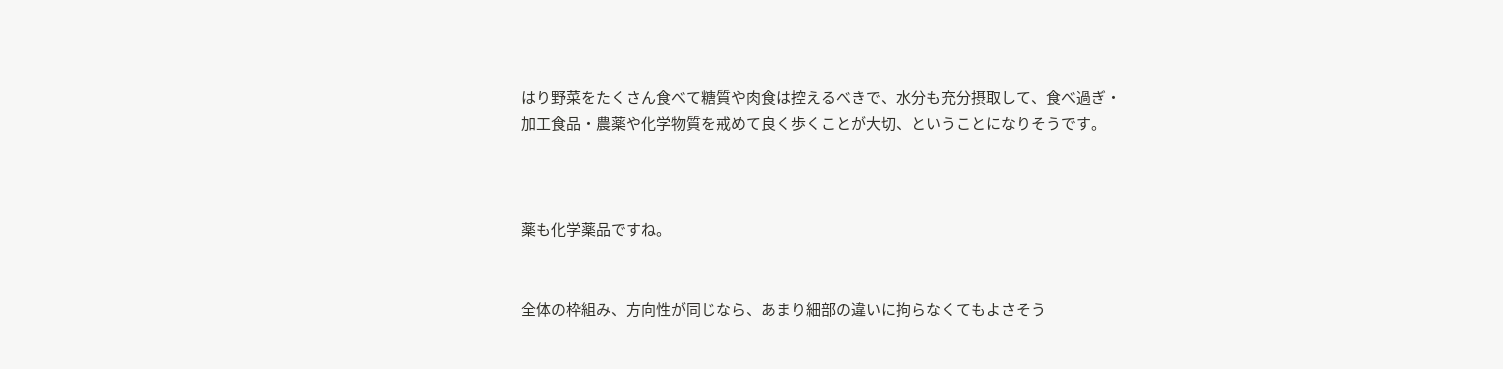はり野菜をたくさん食べて糖質や肉食は控えるべきで、水分も充分摂取して、食べ過ぎ・加工食品・農薬や化学物質を戒めて良く歩くことが大切、ということになりそうです。



薬も化学薬品ですね。


全体の枠組み、方向性が同じなら、あまり細部の違いに拘らなくてもよさそう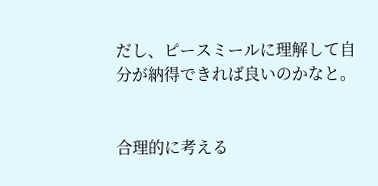だし、ピースミールに理解して自分が納得できれば良いのかなと。


合理的に考える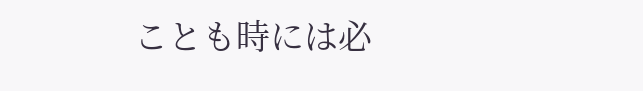ことも時には必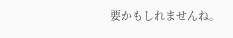要かもしれませんね。